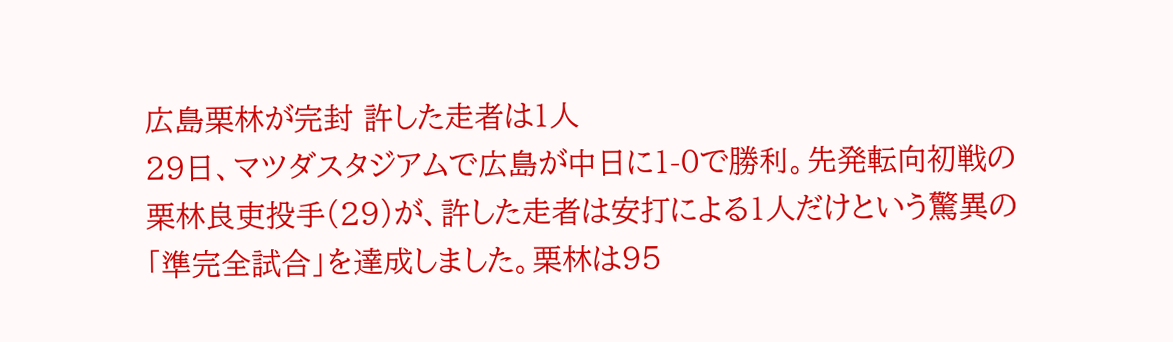広島栗林が完封 許した走者は1人
29日、マツダスタジアムで広島が中日に1-0で勝利。先発転向初戦の栗林良吏投手(29)が、許した走者は安打による1人だけという驚異の「準完全試合」を達成しました。栗林は95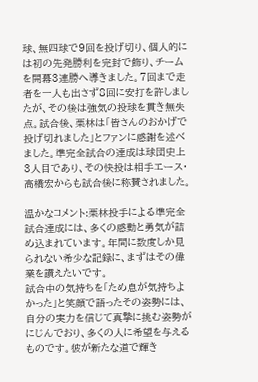球、無四球で9回を投げ切り、個人的には初の先発勝利を完封で飾り、チームを開幕3連勝へ導きました。7回まで走者を一人も出さず8回に安打を許しましたが、その後は強気の投球を貫き無失点。試合後、栗林は「皆さんのおかげで投げ切れました」とファンに感謝を述べました。準完全試合の達成は球団史上3人目であり、その快投は相手エース・高橋宏からも試合後に称賛されました。

温かなコメント:栗林投手による準完全試合達成には、多くの感動と勇気が詰め込まれています。年間に数度しか見られない希少な記録に、まずはその偉業を讃えたいです。
試合中の気持ちを「ため息が気持ちよかった」と笑顔で語ったその姿勢には、自分の実力を信じて真摯に挑む姿勢がにじんでおり、多くの人に希望を与えるものです。彼が新たな道で輝き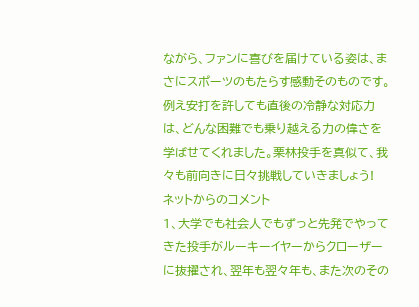ながら、ファンに喜びを届けている姿は、まさにスポーツのもたらす感動そのものです。例え安打を許しても直後の冷静な対応力は、どんな困難でも乗り越える力の偉さを学ばせてくれました。栗林投手を真似て、我々も前向きに日々挑戦していきましょう!
ネットからのコメント
1、大学でも社会人でもずっと先発でやってきた投手がルーキーイヤーからクローザーに抜擢され、翌年も翌々年も、また次のその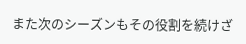また次のシーズンもその役割を続けざ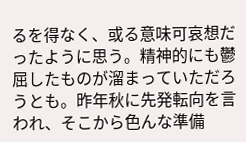るを得なく、或る意味可哀想だったように思う。精神的にも鬱屈したものが溜まっていただろうとも。昨年秋に先発転向を言われ、そこから色んな準備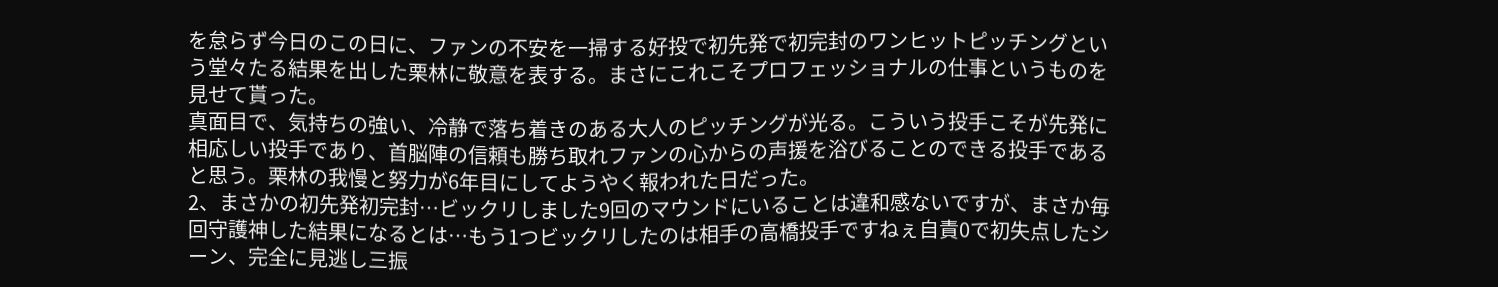を怠らず今日のこの日に、ファンの不安を一掃する好投で初先発で初完封のワンヒットピッチングという堂々たる結果を出した栗林に敬意を表する。まさにこれこそプロフェッショナルの仕事というものを見せて貰った。
真面目で、気持ちの強い、冷静で落ち着きのある大人のピッチングが光る。こういう投手こそが先発に相応しい投手であり、首脳陣の信頼も勝ち取れファンの心からの声援を浴びることのできる投手であると思う。栗林の我慢と努力が6年目にしてようやく報われた日だった。
2、まさかの初先発初完封…ビックリしました9回のマウンドにいることは違和感ないですが、まさか毎回守護神した結果になるとは…もう1つビックリしたのは相手の高橋投手ですねぇ自責0で初失点したシーン、完全に見逃し三振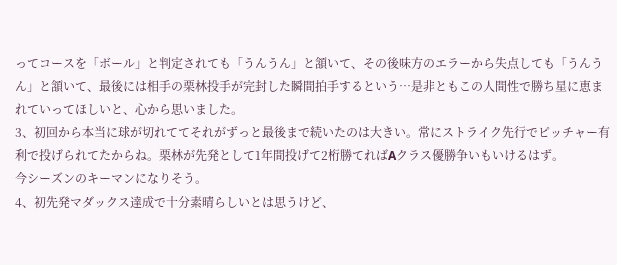ってコースを「ボール」と判定されても「うんうん」と頷いて、その後味方のエラーから失点しても「うんうん」と頷いて、最後には相手の栗林投手が完封した瞬間拍手するという…是非ともこの人間性で勝ち星に恵まれていってほしいと、心から思いました。
3、初回から本当に球が切れててそれがずっと最後まで続いたのは大きい。常にストライク先行でピッチャー有利で投げられてたからね。栗林が先発として1年間投げて2桁勝てればAクラス優勝争いもいけるはず。
今シーズンのキーマンになりそう。
4、初先発マダックス達成で十分素晴らしいとは思うけど、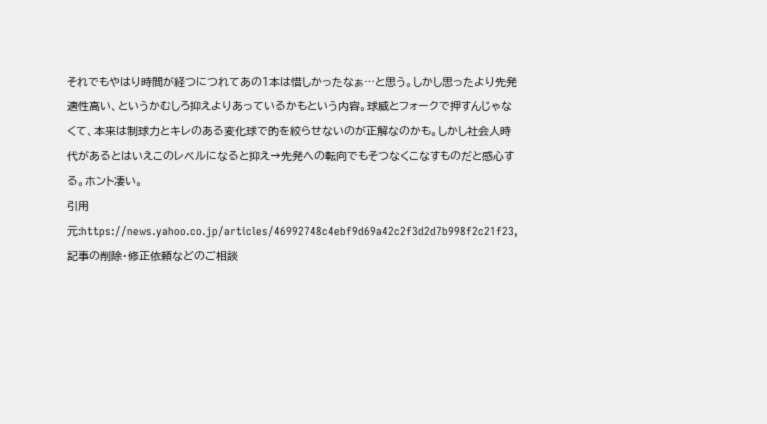それでもやはり時間が経つにつれてあの1本は惜しかったなぁ…と思う。しかし思ったより先発適性高い、というかむしろ抑えよりあっているかもという内容。球威とフォークで押すんじゃなくて、本来は制球力とキレのある変化球で的を絞らせないのが正解なのかも。しかし社会人時代があるとはいえこのレベルになると抑え→先発への転向でもそつなくこなすものだと感心する。ホント凄い。
引用元:https://news.yahoo.co.jp/articles/46992748c4ebf9d69a42c2f3d2d7b998f2c21f23,記事の削除・修正依頼などのご相談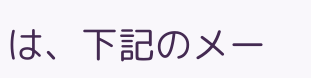は、下記のメー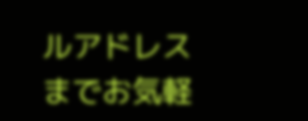ルアドレスまでお気軽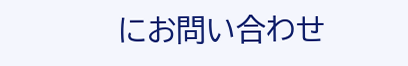にお問い合わせ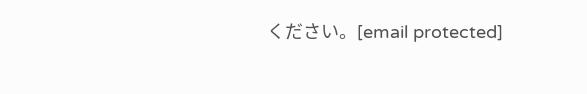ください。[email protected]